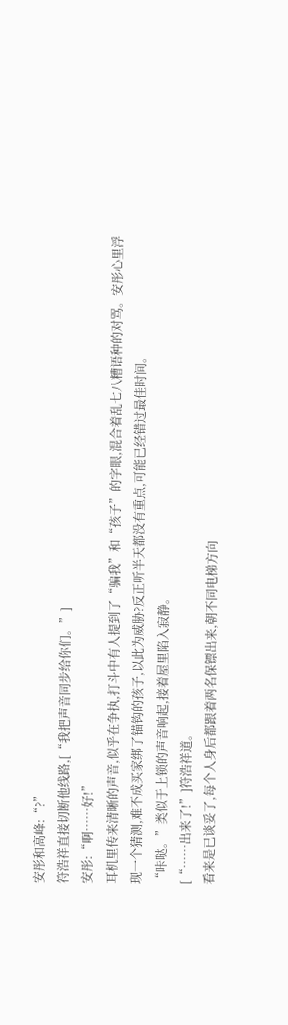安彤和高峰:“?”
符浩祥直接切断他线路,[“我把声音同步给你们。”]
安彤:“啊……好!”
耳机里传来清晰的声音,似乎在争执,打斗中有人提到了“骗我”和“孩子”的字眼,混合着乱七八糟语种的对骂。安彤心里浮现一个猜测,难不成买家绑了锚钩的孩子,以此为威胁?反正听半天都没有重点,可能已经错过最佳时间。
“咔哒。”类似于上锁的声音响起,接着屋里陷入寂静。
[“……出来了!”]符浩祥道。
看来是已谈妥了,每个人身后都跟着两名保镖出来,朝不同电梯方向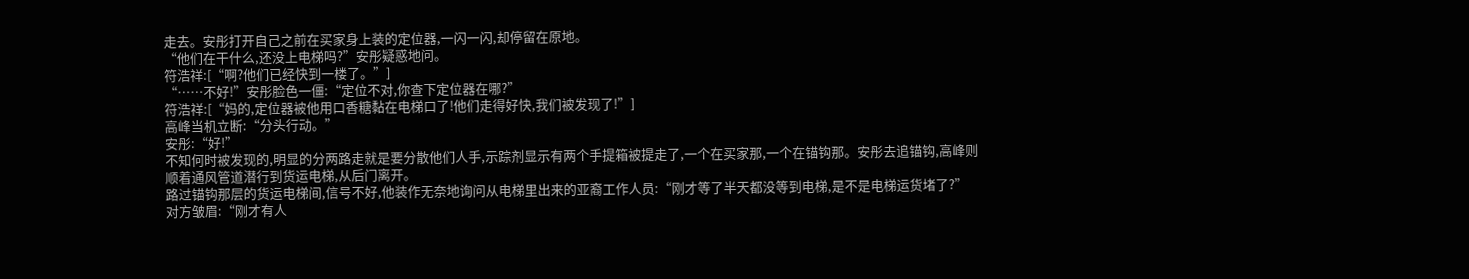走去。安彤打开自己之前在买家身上装的定位器,一闪一闪,却停留在原地。
“他们在干什么,还没上电梯吗?”安彤疑惑地问。
符浩祥:[“啊?他们已经快到一楼了。”]
“……不好!”安彤脸色一僵:“定位不对,你查下定位器在哪?”
符浩祥:[“妈的,定位器被他用口香糖黏在电梯口了!他们走得好快,我们被发现了!”]
高峰当机立断:“分头行动。”
安彤:“好!”
不知何时被发现的,明显的分两路走就是要分散他们人手,示踪剂显示有两个手提箱被提走了,一个在买家那,一个在锚钩那。安彤去追锚钩,高峰则顺着通风管道潜行到货运电梯,从后门离开。
路过锚钩那层的货运电梯间,信号不好,他装作无奈地询问从电梯里出来的亚裔工作人员:“刚才等了半天都没等到电梯,是不是电梯运货堵了?”
对方皱眉:“刚才有人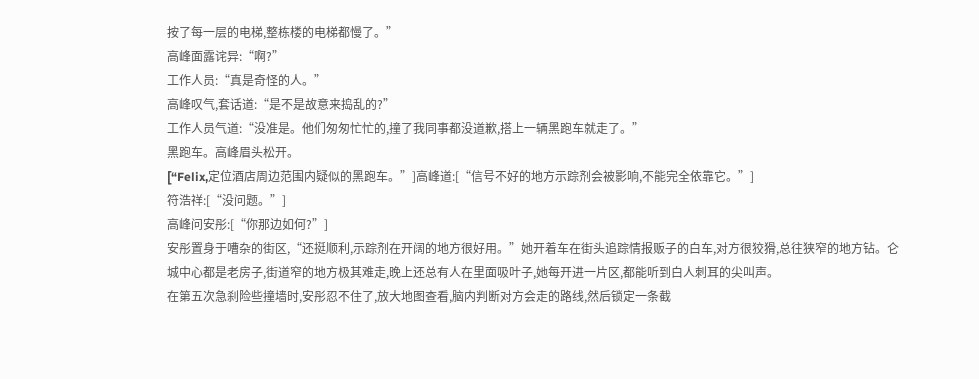按了每一层的电梯,整栋楼的电梯都慢了。”
高峰面露诧异:“啊?”
工作人员:“真是奇怪的人。”
高峰叹气,套话道:“是不是故意来捣乱的?”
工作人员气道:“没准是。他们匆匆忙忙的,撞了我同事都没道歉,搭上一辆黑跑车就走了。”
黑跑车。高峰眉头松开。
[“Felix,定位酒店周边范围内疑似的黑跑车。”]高峰道:[“信号不好的地方示踪剂会被影响,不能完全依靠它。”]
符浩祥:[“没问题。”]
高峰问安彤:[“你那边如何?”]
安彤置身于嘈杂的街区,“还挺顺利,示踪剂在开阔的地方很好用。”她开着车在街头追踪情报贩子的白车,对方很狡猾,总往狭窄的地方钻。仑城中心都是老房子,街道窄的地方极其难走,晚上还总有人在里面吸叶子,她每开进一片区,都能听到白人刺耳的尖叫声。
在第五次急刹险些撞墙时,安彤忍不住了,放大地图查看,脑内判断对方会走的路线,然后锁定一条截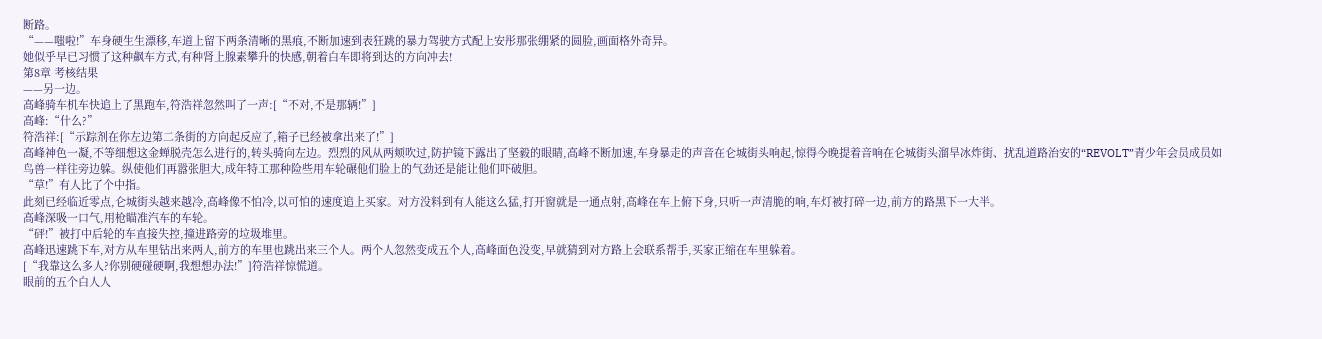断路。
“——嗤啦!”车身硬生生漂移,车道上留下两条清晰的黑痕,不断加速到表狂跳的暴力驾驶方式配上安彤那张绷紧的圆脸,画面格外奇异。
她似乎早已习惯了这种飙车方式,有种肾上腺素攀升的快感,朝着白车即将到达的方向冲去!
第8章 考核结果
——另一边。
高峰骑车机车快追上了黑跑车,符浩祥忽然叫了一声:[“不对,不是那辆!”]
高峰:“什么?”
符浩祥:[“示踪剂在你左边第二条街的方向起反应了,箱子已经被拿出来了!”]
高峰神色一凝,不等细想这金蝉脱壳怎么进行的,转头骑向左边。烈烈的风从两颊吹过,防护镜下露出了坚毅的眼睛,高峰不断加速,车身暴走的声音在仑城街头响起,惊得今晚提着音响在仑城街头溜旱冰炸街、扰乱道路治安的“REVOLT”青少年会员成员如鸟兽一样往旁边躲。纵使他们再嚣张胆大,成年特工那种险些用车轮碾他们脸上的气劲还是能让他们吓破胆。
“草!”有人比了个中指。
此刻已经临近零点,仑城街头越来越冷,高峰像不怕冷,以可怕的速度追上买家。对方没料到有人能这么猛,打开窗就是一通点射,高峰在车上俯下身,只听一声清脆的响,车灯被打碎一边,前方的路黑下一大半。
高峰深吸一口气,用枪瞄准汽车的车轮。
“砰!”被打中后轮的车直接失控,撞进路旁的垃圾堆里。
高峰迅速跳下车,对方从车里钻出来两人,前方的车里也跳出来三个人。两个人忽然变成五个人,高峰面色没变,早就猜到对方路上会联系帮手,买家正缩在车里躲着。
[“我靠这么多人?你别硬碰硬啊,我想想办法!”]符浩祥惊慌道。
眼前的五个白人人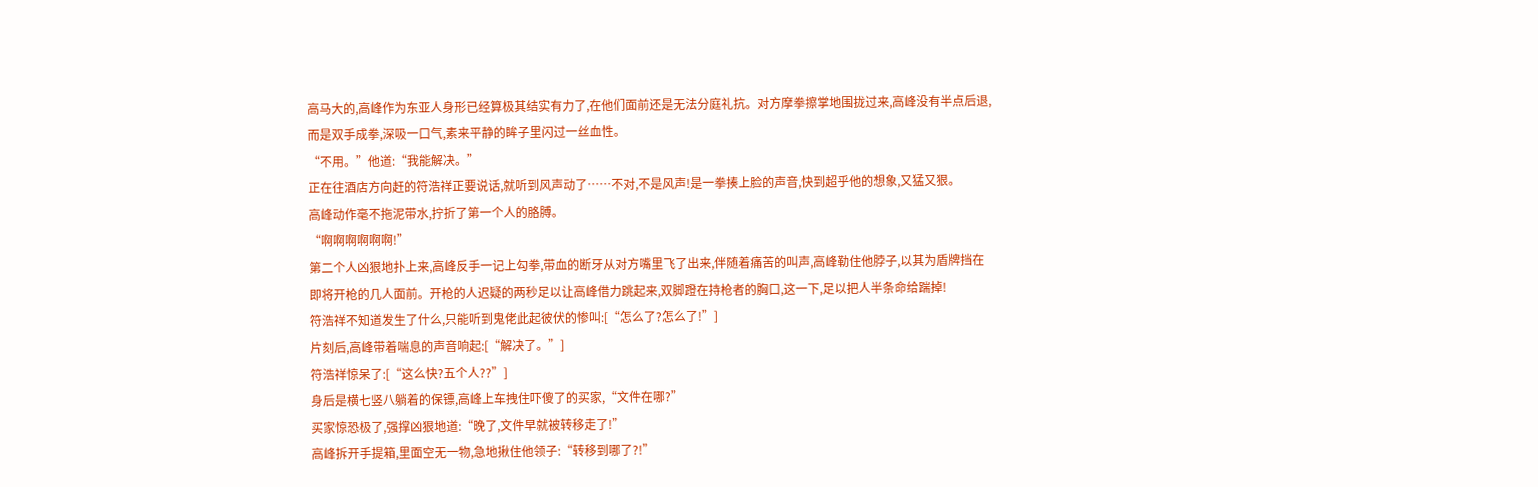高马大的,高峰作为东亚人身形已经算极其结实有力了,在他们面前还是无法分庭礼抗。对方摩拳擦掌地围拢过来,高峰没有半点后退,而是双手成拳,深吸一口气,素来平静的眸子里闪过一丝血性。
“不用。”他道:“我能解决。”
正在往酒店方向赶的符浩祥正要说话,就听到风声动了……不对,不是风声!是一拳揍上脸的声音,快到超乎他的想象,又猛又狠。
高峰动作毫不拖泥带水,拧折了第一个人的胳膊。
“啊啊啊啊啊啊!”
第二个人凶狠地扑上来,高峰反手一记上勾拳,带血的断牙从对方嘴里飞了出来,伴随着痛苦的叫声,高峰勒住他脖子,以其为盾牌挡在即将开枪的几人面前。开枪的人迟疑的两秒足以让高峰借力跳起来,双脚蹬在持枪者的胸口,这一下,足以把人半条命给踹掉!
符浩祥不知道发生了什么,只能听到鬼佬此起彼伏的惨叫:[“怎么了?怎么了!”]
片刻后,高峰带着喘息的声音响起:[“解决了。”]
符浩祥惊呆了:[“这么快?五个人??”]
身后是横七竖八躺着的保镖,高峰上车拽住吓傻了的买家,“文件在哪?”
买家惊恐极了,强撑凶狠地道:“晚了,文件早就被转移走了!”
高峰拆开手提箱,里面空无一物,急地揪住他领子:“转移到哪了?!”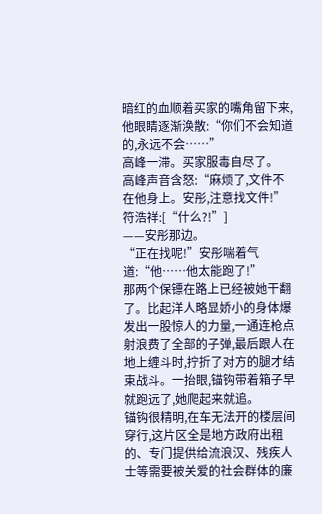暗红的血顺着买家的嘴角留下来,他眼睛逐渐涣散:“你们不会知道的,永远不会……”
高峰一滞。买家服毒自尽了。
高峰声音含怒:“麻烦了,文件不在他身上。安彤,注意找文件!”
符浩祥:[“什么?!”]
——安彤那边。
“正在找呢!”安彤喘着气道:“他……他太能跑了!”
那两个保镖在路上已经被她干翻了。比起洋人略显娇小的身体爆发出一股惊人的力量,一通连枪点射浪费了全部的子弹,最后跟人在地上缠斗时,拧折了对方的腿才结束战斗。一抬眼,锚钩带着箱子早就跑远了,她爬起来就追。
锚钩很精明,在车无法开的楼层间穿行,这片区全是地方政府出租的、专门提供给流浪汉、残疾人士等需要被关爱的社会群体的廉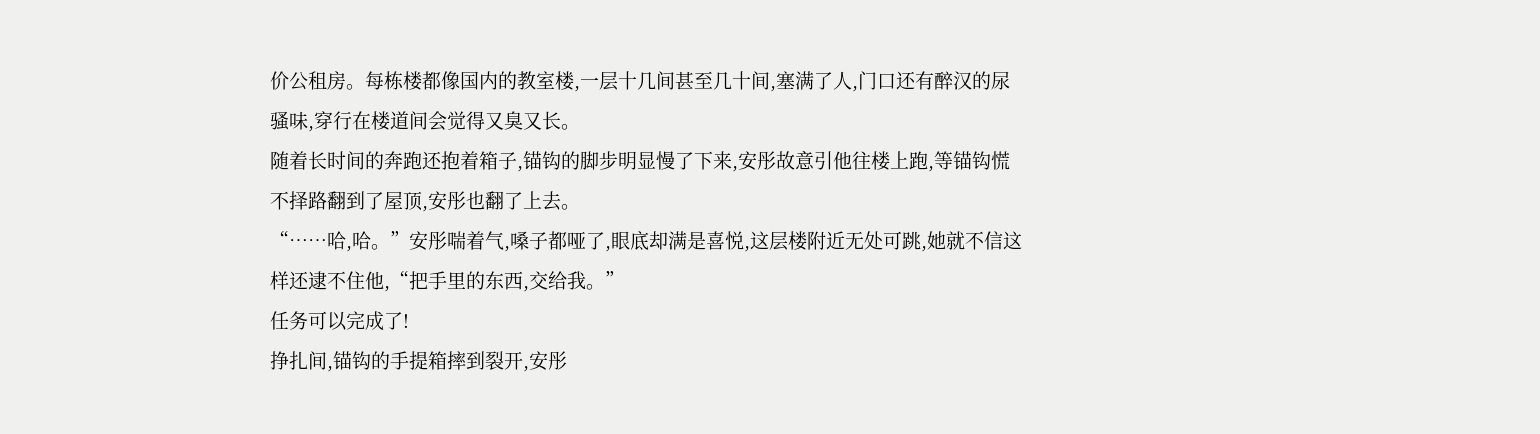价公租房。每栋楼都像国内的教室楼,一层十几间甚至几十间,塞满了人,门口还有醉汉的尿骚味,穿行在楼道间会觉得又臭又长。
随着长时间的奔跑还抱着箱子,锚钩的脚步明显慢了下来,安彤故意引他往楼上跑,等锚钩慌不择路翻到了屋顶,安彤也翻了上去。
“……哈,哈。”安彤喘着气,嗓子都哑了,眼底却满是喜悦,这层楼附近无处可跳,她就不信这样还逮不住他,“把手里的东西,交给我。”
任务可以完成了!
挣扎间,锚钩的手提箱摔到裂开,安彤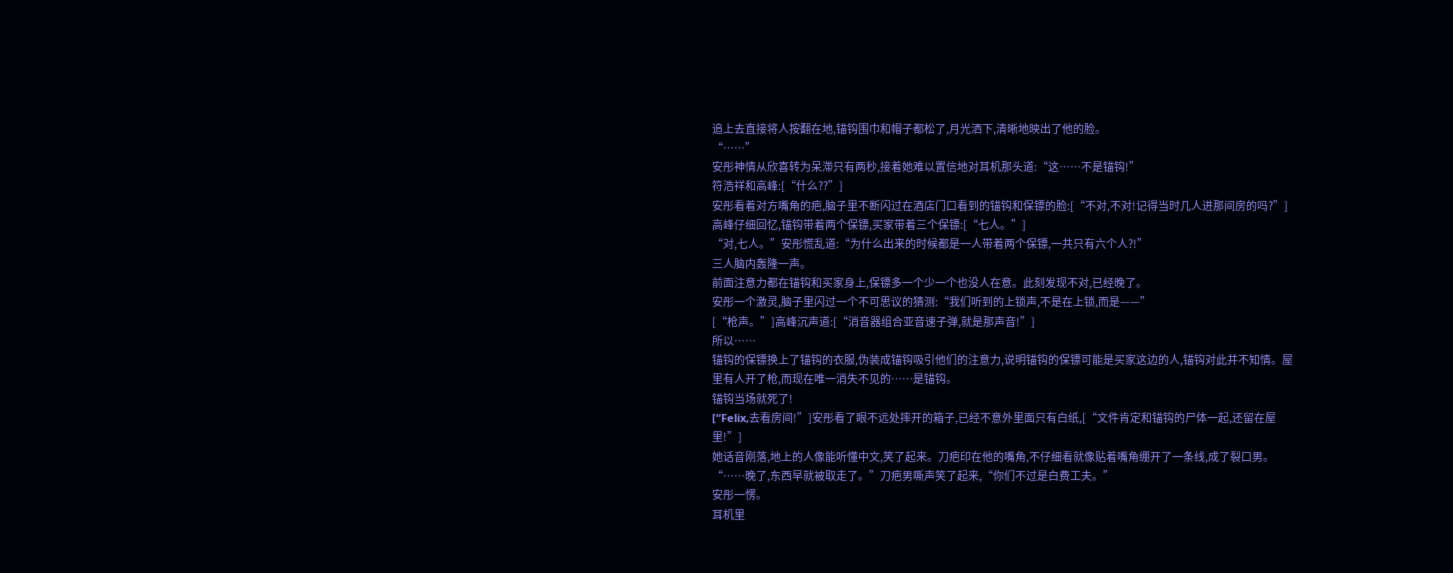追上去直接将人按翻在地,锚钩围巾和帽子都松了,月光洒下,清晰地映出了他的脸。
“……”
安彤神情从欣喜转为呆滞只有两秒,接着她难以置信地对耳机那头道:“这……不是锚钩!”
符浩祥和高峰:[“什么??”]
安彤看着对方嘴角的疤,脑子里不断闪过在酒店门口看到的锚钩和保镖的脸:[“不对,不对!记得当时几人进那间房的吗?”]
高峰仔细回忆,锚钩带着两个保镖,买家带着三个保镖:[“七人。”]
“对,七人。”安彤慌乱道:“为什么出来的时候都是一人带着两个保镖,一共只有六个人?!”
三人脑内轰隆一声。
前面注意力都在锚钩和买家身上,保镖多一个少一个也没人在意。此刻发现不对,已经晚了。
安彤一个激灵,脑子里闪过一个不可思议的猜测:“我们听到的上锁声,不是在上锁,而是——”
[“枪声。”]高峰沉声道:[“消音器组合亚音速子弹,就是那声音!”]
所以……
锚钩的保镖换上了锚钩的衣服,伪装成锚钩吸引他们的注意力,说明锚钩的保镖可能是买家这边的人,锚钩对此并不知情。屋里有人开了枪,而现在唯一消失不见的……是锚钩。
锚钩当场就死了!
[“Felix,去看房间!”]安彤看了眼不远处摔开的箱子,已经不意外里面只有白纸,[“文件肯定和锚钩的尸体一起,还留在屋里!”]
她话音刚落,地上的人像能听懂中文,笑了起来。刀疤印在他的嘴角,不仔细看就像贴着嘴角绷开了一条线,成了裂口男。
“……晚了,东西早就被取走了。”刀疤男嘶声笑了起来,“你们不过是白费工夫。”
安彤一愣。
耳机里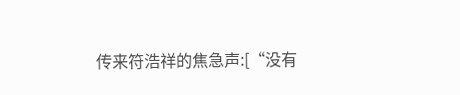传来符浩祥的焦急声:[“没有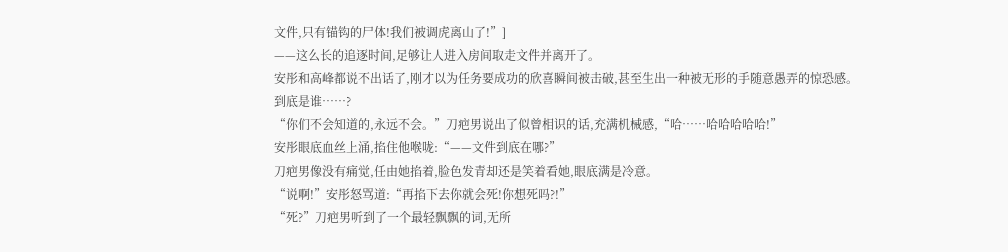文件,只有锚钩的尸体!我们被调虎离山了!”]
——这么长的追逐时间,足够让人进入房间取走文件并离开了。
安彤和高峰都说不出话了,刚才以为任务要成功的欣喜瞬间被击破,甚至生出一种被无形的手随意愚弄的惊恐感。
到底是谁……?
“你们不会知道的,永远不会。”刀疤男说出了似曾相识的话,充满机械感,“哈……哈哈哈哈哈!”
安彤眼底血丝上涌,掐住他喉咙:“——文件到底在哪?”
刀疤男像没有痛觉,任由她掐着,脸色发青却还是笑着看她,眼底满是冷意。
“说啊!”安彤怒骂道:“再掐下去你就会死!你想死吗?!”
“死?”刀疤男听到了一个最轻飘飘的词,无所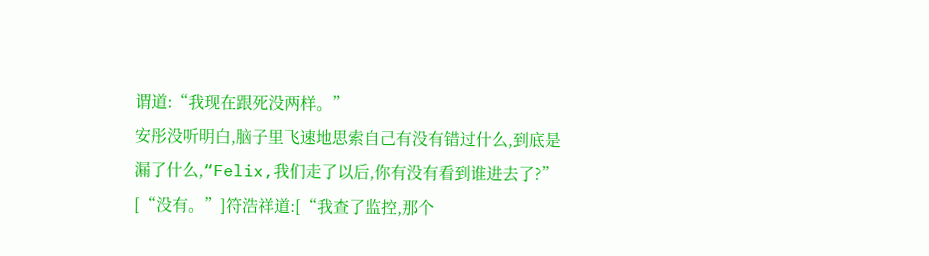谓道:“我现在跟死没两样。”
安彤没听明白,脑子里飞速地思索自己有没有错过什么,到底是漏了什么,“Felix,我们走了以后,你有没有看到谁进去了?”
[“没有。”]符浩祥道:[“我查了监控,那个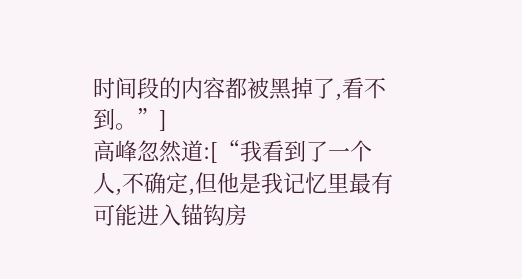时间段的内容都被黑掉了,看不到。”]
高峰忽然道:[“我看到了一个人,不确定,但他是我记忆里最有可能进入锚钩房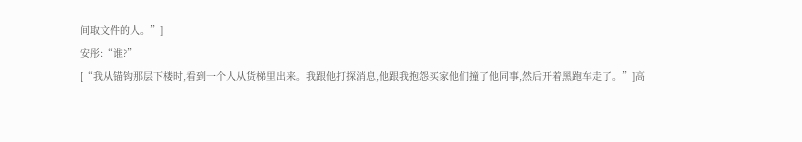间取文件的人。”]
安彤:“谁?”
[“我从锚钩那层下楼时,看到一个人从货梯里出来。我跟他打探消息,他跟我抱怨买家他们撞了他同事,然后开着黑跑车走了。”]高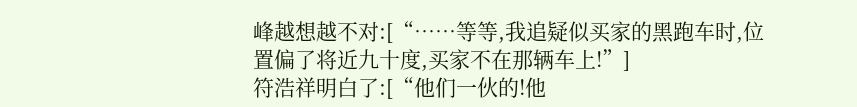峰越想越不对:[“……等等,我追疑似买家的黑跑车时,位置偏了将近九十度,买家不在那辆车上!”]
符浩祥明白了:[“他们一伙的!他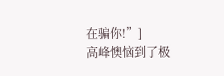在骗你!”]
高峰懊恼到了极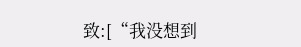致:[“我没想到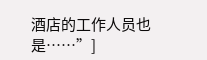酒店的工作人员也是……”]